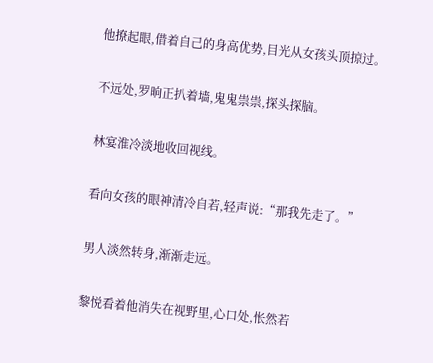他撩起眼,借着自己的身高优势,目光从女孩头顶掠过。

不远处,罗晌正扒着墙,鬼鬼祟祟,探头探脑。

林宴淮冷淡地收回视线。

看向女孩的眼神清冷自若,轻声说:“那我先走了。”

男人淡然转身,渐渐走远。

黎悦看着他消失在视野里,心口处,怅然若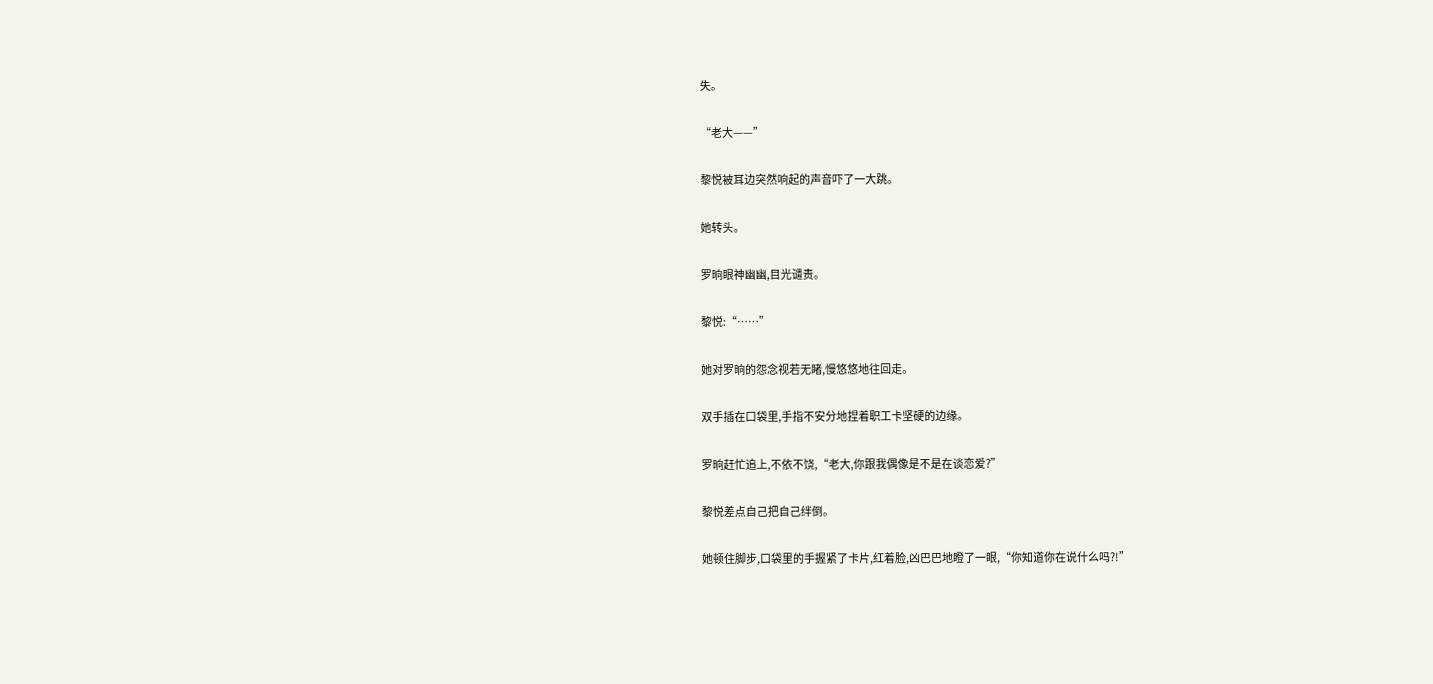失。

“老大——”

黎悦被耳边突然响起的声音吓了一大跳。

她转头。

罗晌眼神幽幽,目光谴责。

黎悦:“……”

她对罗晌的怨念视若无睹,慢悠悠地往回走。

双手插在口袋里,手指不安分地捏着职工卡坚硬的边缘。

罗晌赶忙追上,不依不饶,“老大,你跟我偶像是不是在谈恋爱?”

黎悦差点自己把自己绊倒。

她顿住脚步,口袋里的手握紧了卡片,红着脸,凶巴巴地瞪了一眼,“你知道你在说什么吗?!”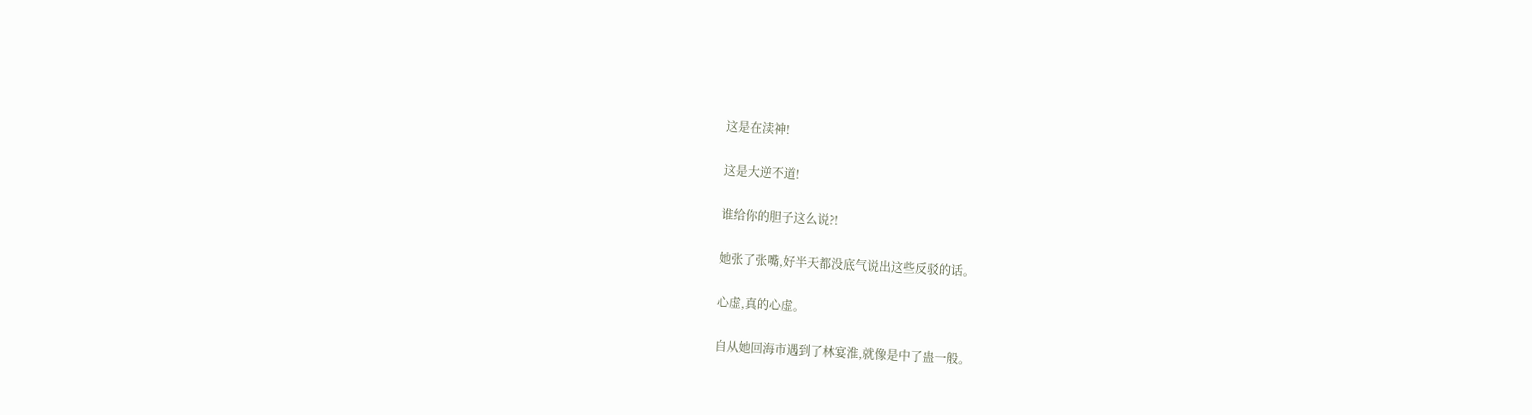这是在渎神!

这是大逆不道!

谁给你的胆子这么说?!

她张了张嘴,好半天都没底气说出这些反驳的话。

心虚,真的心虚。

自从她回海市遇到了林宴淮,就像是中了蛊一般。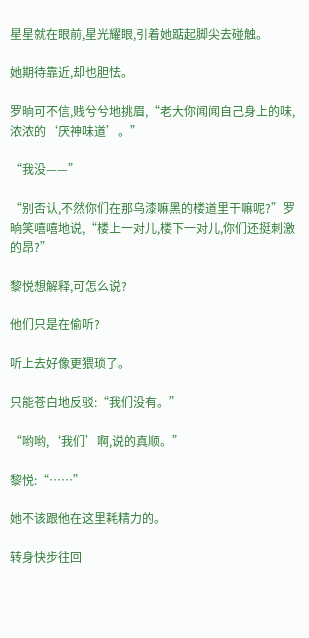星星就在眼前,星光耀眼,引着她踮起脚尖去碰触。

她期待靠近,却也胆怯。

罗晌可不信,贱兮兮地挑眉,“老大你闻闻自己身上的味,浓浓的‘厌神味道’。”

“我没——”

“别否认,不然你们在那乌漆嘛黑的楼道里干嘛呢?”罗晌笑嘻嘻地说,“楼上一对儿,楼下一对儿,你们还挺刺激的昂?”

黎悦想解释,可怎么说?

他们只是在偷听?

听上去好像更猥琐了。

只能苍白地反驳:“我们没有。”

“哟哟,‘我们’啊,说的真顺。”

黎悦:“……”

她不该跟他在这里耗精力的。

转身快步往回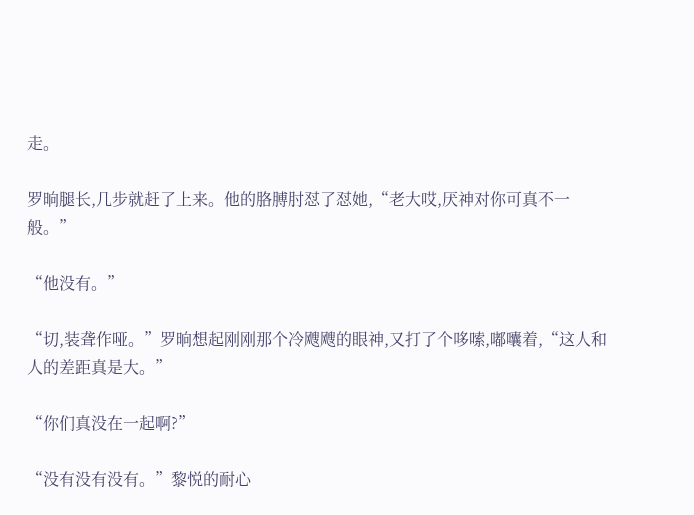走。

罗晌腿长,几步就赶了上来。他的胳膊肘怼了怼她,“老大哎,厌神对你可真不一般。”

“他没有。”

“切,装聋作哑。”罗晌想起刚刚那个冷飕飕的眼神,又打了个哆嗦,嘟囔着,“这人和人的差距真是大。”

“你们真没在一起啊?”

“没有没有没有。”黎悦的耐心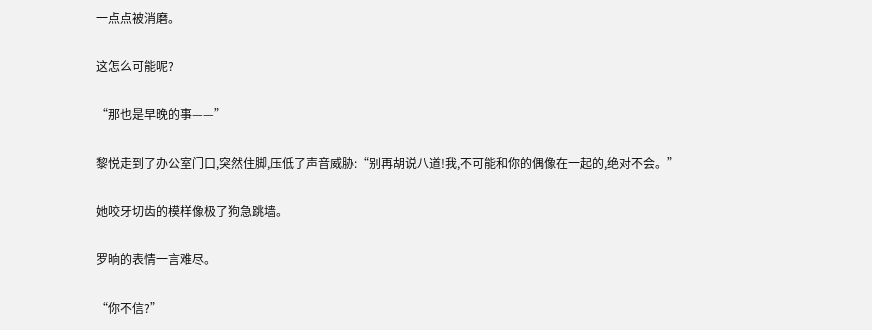一点点被消磨。

这怎么可能呢?

“那也是早晚的事——”

黎悦走到了办公室门口,突然住脚,压低了声音威胁:“别再胡说八道!我,不可能和你的偶像在一起的,绝对不会。”

她咬牙切齿的模样像极了狗急跳墙。

罗晌的表情一言难尽。

“你不信?”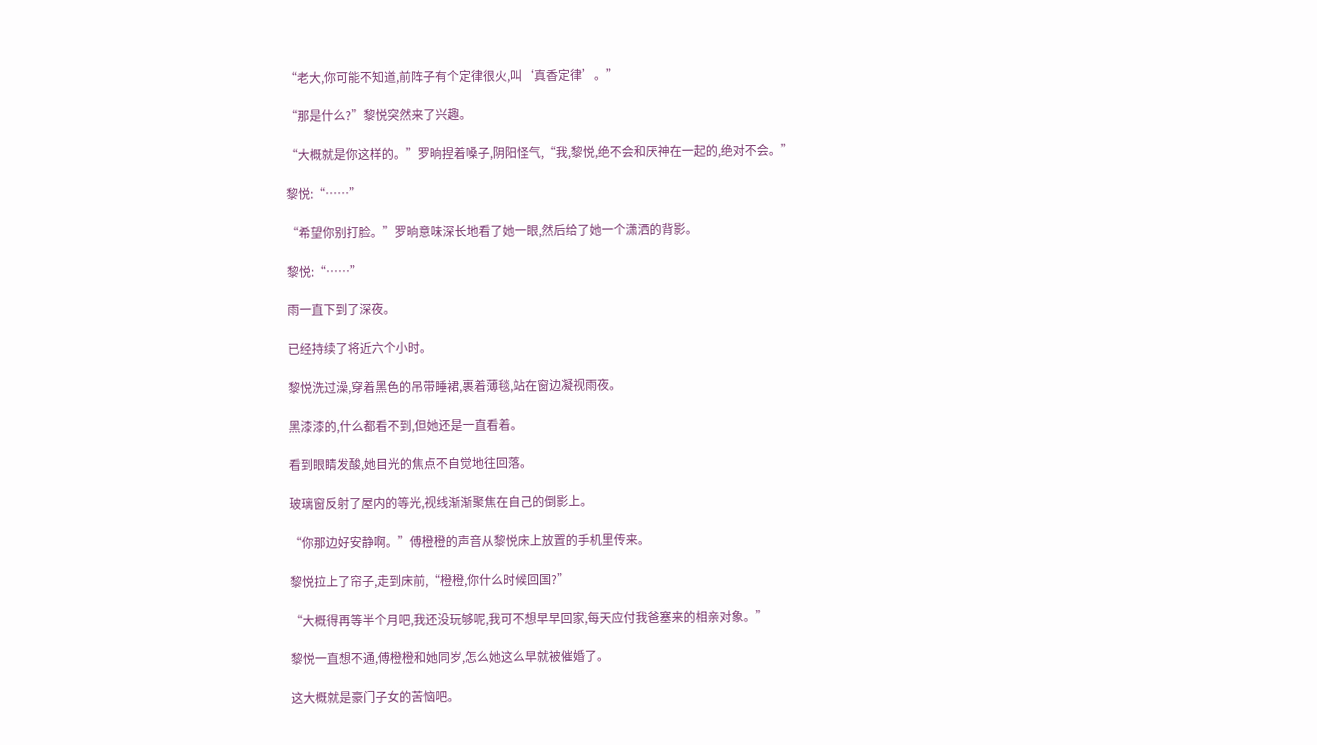“老大,你可能不知道,前阵子有个定律很火,叫‘真香定律’。”

“那是什么?”黎悦突然来了兴趣。

“大概就是你这样的。”罗晌捏着嗓子,阴阳怪气,“我,黎悦,绝不会和厌神在一起的,绝对不会。”

黎悦:“……”

“希望你别打脸。”罗晌意味深长地看了她一眼,然后给了她一个潇洒的背影。

黎悦:“……”

雨一直下到了深夜。

已经持续了将近六个小时。

黎悦洗过澡,穿着黑色的吊带睡裙,裹着薄毯,站在窗边凝视雨夜。

黑漆漆的,什么都看不到,但她还是一直看着。

看到眼睛发酸,她目光的焦点不自觉地往回落。

玻璃窗反射了屋内的等光,视线渐渐聚焦在自己的倒影上。

“你那边好安静啊。”傅橙橙的声音从黎悦床上放置的手机里传来。

黎悦拉上了帘子,走到床前,“橙橙,你什么时候回国?”

“大概得再等半个月吧,我还没玩够呢,我可不想早早回家,每天应付我爸塞来的相亲对象。”

黎悦一直想不通,傅橙橙和她同岁,怎么她这么早就被催婚了。

这大概就是豪门子女的苦恼吧。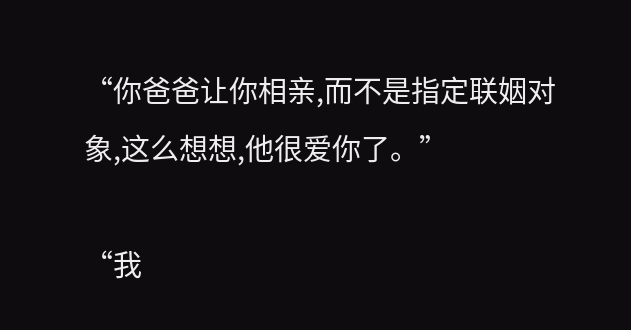“你爸爸让你相亲,而不是指定联姻对象,这么想想,他很爱你了。”

“我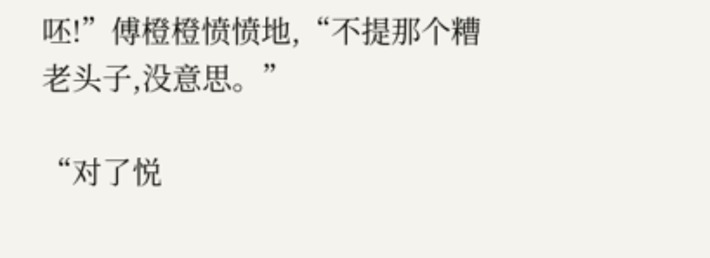呸!”傅橙橙愤愤地,“不提那个糟老头子,没意思。”

“对了悦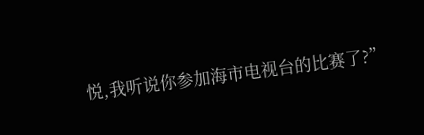悦,我听说你参加海市电视台的比赛了?”